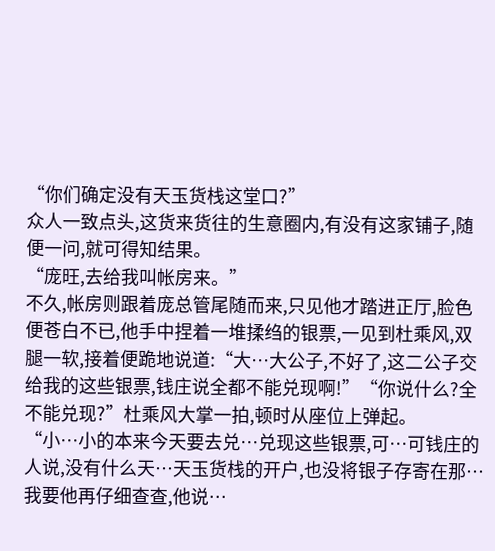“你们确定没有天玉货栈这堂口?”
众人一致点头,这货来货往的生意圈内,有没有这家铺子,随便一问,就可得知结果。
“庞旺,去给我叫帐房来。”
不久,帐房则跟着庞总管尾随而来,只见他才踏进正厅,脸色便苍白不已,他手中捏着一堆揉绉的银票,一见到杜乘风,双腿一软,接着便跪地说道:“大…大公子,不好了,这二公子交给我的这些银票,钱庄说全都不能兑现啊!”“你说什么?全不能兑现?”杜乘风大掌一拍,顿时从座位上弹起。
“小…小的本来今天要去兑…兑现这些银票,可…可钱庄的人说,没有什么天…天玉货栈的开户,也没将银子存寄在那…我要他再仔细查查,他说…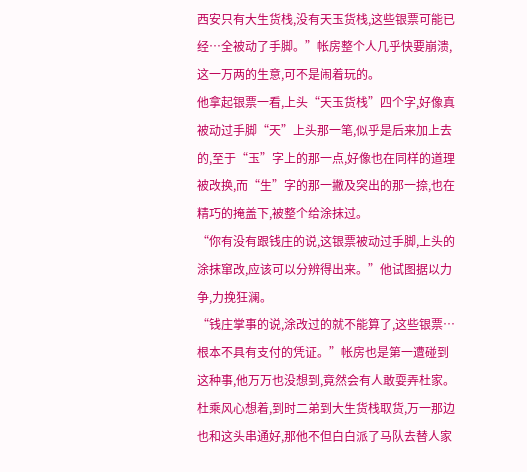西安只有大生货栈,没有天玉货栈,这些银票可能已经…全被动了手脚。”帐房整个人几乎快要崩溃,这一万两的生意,可不是闹着玩的。
他拿起银票一看,上头“天玉货栈”四个字,好像真被动过手脚“天”上头那一笔,似乎是后来加上去的,至于“玉”字上的那一点,好像也在同样的道理被改换,而“生”字的那一撇及突出的那一捺,也在精巧的掩盖下,被整个给涂抹过。
“你有没有跟钱庄的说,这银票被动过手脚,上头的涂抹窜改,应该可以分辨得出来。”他试图据以力争,力挽狂澜。
“钱庄掌事的说,涂改过的就不能算了,这些银票…根本不具有支付的凭证。”帐房也是第一遭碰到这种事,他万万也没想到,竟然会有人敢耍弄杜家。
杜乘风心想着,到时二弟到大生货栈取货,万一那边也和这头串通好,那他不但白白派了马队去替人家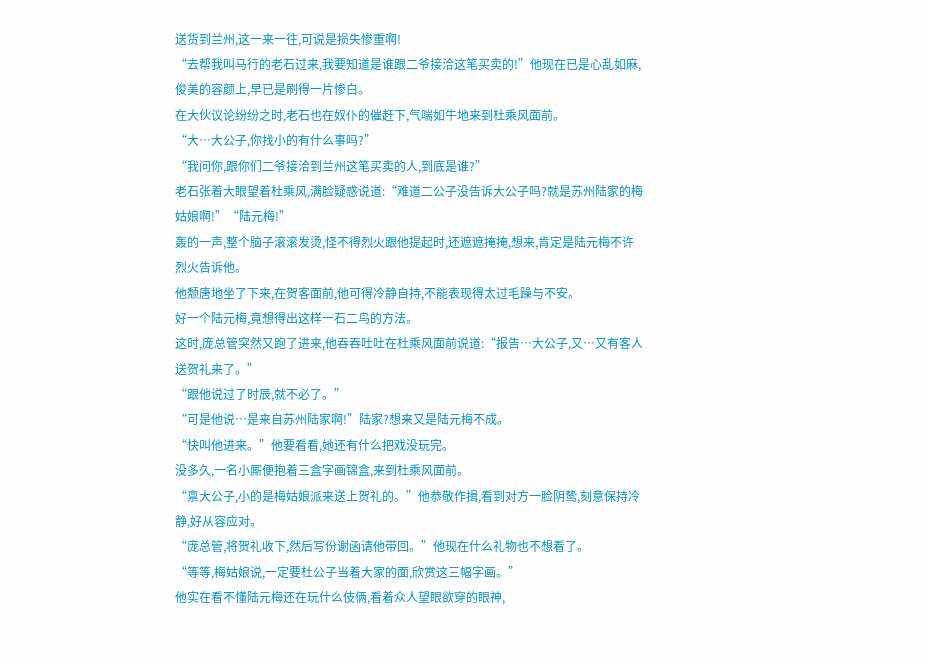送货到兰州,这一来一往,可说是损失惨重啊!
“去帮我叫马行的老石过来,我要知道是谁跟二爷接洽这笔买卖的!”他现在已是心乱如麻,俊美的容颜上,早已是刷得一片惨白。
在大伙议论纷纷之时,老石也在奴仆的催赶下,气喘如牛地来到杜乘风面前。
“大…大公子,你找小的有什么事吗?”
“我问你,跟你们二爷接洽到兰州这笔买卖的人,到底是谁?”
老石张着大眼望着杜乘风,满脸疑惑说道:“难道二公子没告诉大公子吗?就是苏州陆家的梅姑娘啊!”“陆元梅!”
轰的一声,整个脑子滚滚发烫,怪不得烈火跟他提起时,还遮遮掩掩,想来,肯定是陆元梅不许烈火告诉他。
他颓唐地坐了下来,在贺客面前,他可得冷静自持,不能表现得太过毛躁与不安。
好一个陆元梅,竟想得出这样一石二鸟的方法。
这时,庞总管突然又跑了进来,他吞吞吐吐在杜乘风面前说道:“报告…大公子,又…又有客人送贺礼来了。”
“跟他说过了时辰,就不必了。”
“可是他说…是来自苏州陆家啊!”陆家?想来又是陆元梅不成。
“快叫他进来。”他要看看,她还有什么把戏没玩完。
没多久,一名小厮便抱着三盒字画锦盒,来到杜乘风面前。
“禀大公子,小的是梅姑娘派来送上贺礼的。”他恭敬作揖,看到对方一脸阴鸷,刻意保持冷静,好从容应对。
“庞总管,将贺礼收下,然后写份谢函请他带回。”他现在什么礼物也不想看了。
“等等,梅姑娘说,一定要杜公子当着大家的面,欣赏这三幅字画。”
他实在看不懂陆元梅还在玩什么伎俩,看着众人望眼欲穿的眼神,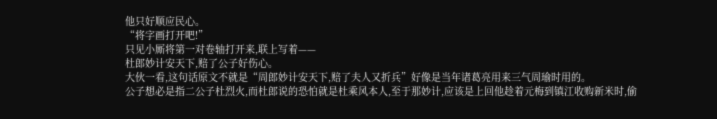他只好顺应民心。
“将字画打开吧!”
只见小厮将第一对卷轴打开来,联上写着——
杜郎妙计安天下,赔了公子好伤心。
大伙一看,这句话原文不就是“周郎妙计安天下,赔了夫人又折兵”好像是当年诸葛亮用来三气周瑜时用的。
公子想必是指二公子杜烈火,而杜郎说的恐怕就是杜乘风本人,至于那妙计,应该是上回他趁着元梅到镇江收购新米时,偷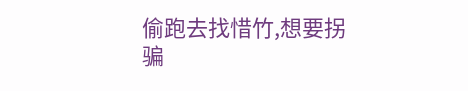偷跑去找惜竹,想要拐骗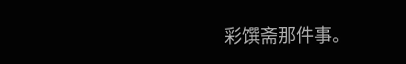彩馔斋那件事。